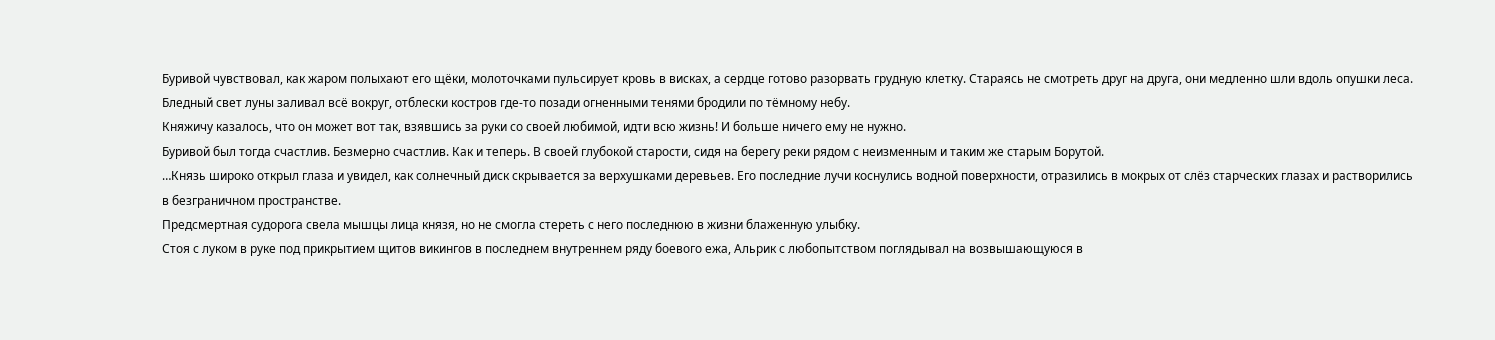Буривой чувствовал, как жаром полыхают его щёки, молоточками пульсирует кровь в висках, а сердце готово разорвать грудную клетку. Стараясь не смотреть друг на друга, они медленно шли вдоль опушки леса. Бледный свет луны заливал всё вокруг, отблески костров где-то позади огненными тенями бродили по тёмному небу.
Княжичу казалось, что он может вот так, взявшись за руки со своей любимой, идти всю жизнь! И больше ничего ему не нужно.
Буривой был тогда счастлив. Безмерно счастлив. Как и теперь. В своей глубокой старости, сидя на берегу реки рядом с неизменным и таким же старым Борутой.
…Князь широко открыл глаза и увидел, как солнечный диск скрывается за верхушками деревьев. Его последние лучи коснулись водной поверхности, отразились в мокрых от слёз старческих глазах и растворились в безграничном пространстве.
Предсмертная судорога свела мышцы лица князя, но не смогла стереть с него последнюю в жизни блаженную улыбку.
Стоя с луком в руке под прикрытием щитов викингов в последнем внутреннем ряду боевого ежа, Альрик с любопытством поглядывал на возвышающуюся в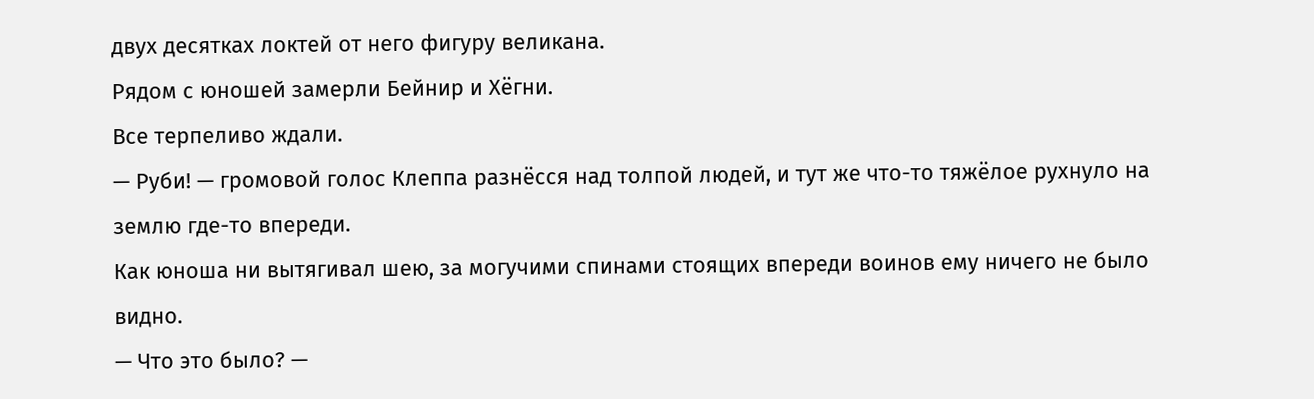двух десятках локтей от него фигуру великана.
Рядом с юношей замерли Бейнир и Хёгни.
Все терпеливо ждали.
— Руби! — громовой голос Клеппа разнёсся над толпой людей, и тут же что-то тяжёлое рухнуло на землю где-то впереди.
Как юноша ни вытягивал шею, за могучими спинами стоящих впереди воинов ему ничего не было видно.
— Что это было? —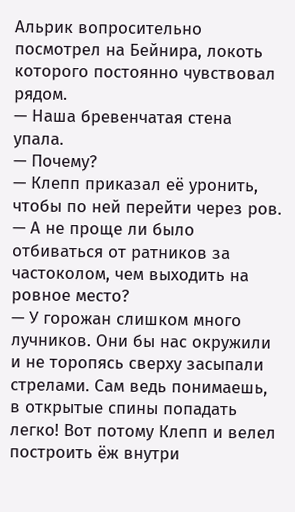Альрик вопросительно посмотрел на Бейнира, локоть которого постоянно чувствовал рядом.
— Наша бревенчатая стена упала.
— Почему?
— Клепп приказал её уронить, чтобы по ней перейти через ров.
— А не проще ли было отбиваться от ратников за частоколом, чем выходить на ровное место?
— У горожан слишком много лучников. Они бы нас окружили и не торопясь сверху засыпали стрелами. Сам ведь понимаешь, в открытые спины попадать легко! Вот потому Клепп и велел построить ёж внутри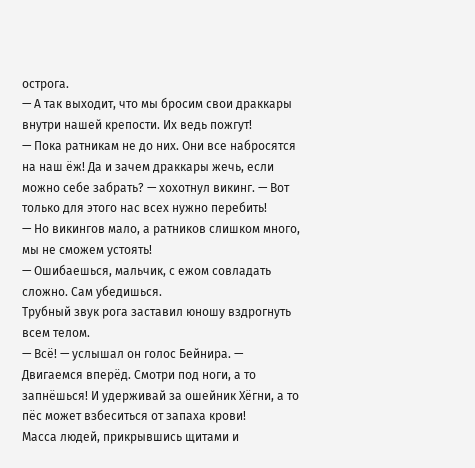острога.
— А так выходит, что мы бросим свои драккары внутри нашей крепости. Их ведь пожгут!
— Пока ратникам не до них. Они все набросятся на наш ёж! Да и зачем драккары жечь, если можно себе забрать? — хохотнул викинг. — Вот только для этого нас всех нужно перебить!
— Но викингов мало, а ратников слишком много, мы не сможем устоять!
— Ошибаешься, мальчик, с ежом совладать сложно. Сам убедишься.
Трубный звук рога заставил юношу вздрогнуть всем телом.
— Всё! — услышал он голос Бейнира. — Двигаемся вперёд. Смотри под ноги, а то запнёшься! И удерживай за ошейник Хёгни, а то пёс может взбеситься от запаха крови!
Масса людей, прикрывшись щитами и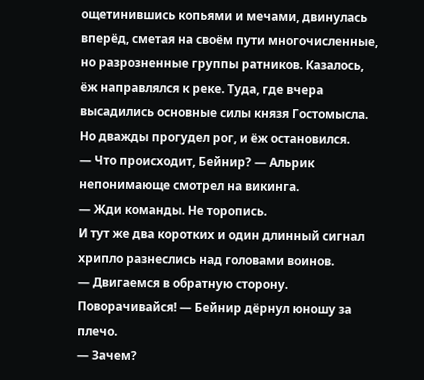ощетинившись копьями и мечами, двинулась вперёд, сметая на своём пути многочисленные, но разрозненные группы ратников. Казалось, ёж направлялся к реке. Туда, где вчера высадились основные силы князя Гостомысла.
Но дважды прогудел рог, и ёж остановился.
— Что происходит, Бейнир? — Альрик непонимающе смотрел на викинга.
— Жди команды. Не торопись.
И тут же два коротких и один длинный сигнал хрипло разнеслись над головами воинов.
— Двигаемся в обратную сторону. Поворачивайся! — Бейнир дёрнул юношу за плечо.
— Зачем?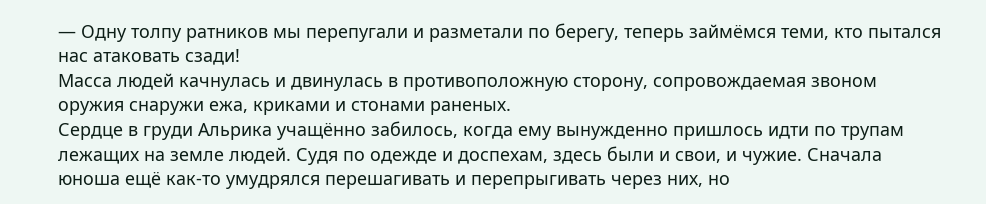— Одну толпу ратников мы перепугали и разметали по берегу, теперь займёмся теми, кто пытался нас атаковать сзади!
Масса людей качнулась и двинулась в противоположную сторону, сопровождаемая звоном оружия снаружи ежа, криками и стонами раненых.
Сердце в груди Альрика учащённо забилось, когда ему вынужденно пришлось идти по трупам лежащих на земле людей. Судя по одежде и доспехам, здесь были и свои, и чужие. Сначала юноша ещё как-то умудрялся перешагивать и перепрыгивать через них, но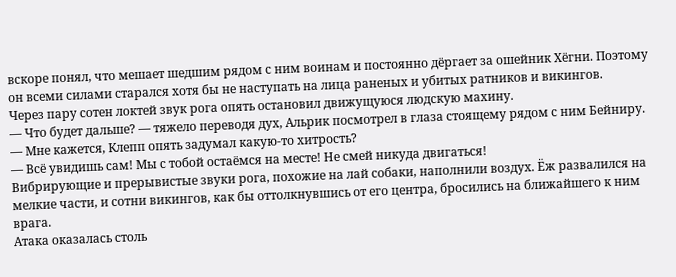вскоре понял, что мешает шедшим рядом с ним воинам и постоянно дёргает за ошейник Хёгни. Поэтому он всеми силами старался хотя бы не наступать на лица раненых и убитых ратников и викингов.
Через пару сотен локтей звук рога опять остановил движущуюся людскую махину.
— Что будет дальше? — тяжело переводя дух, Альрик посмотрел в глаза стоящему рядом с ним Бейниру. — Мне кажется, Клепп опять задумал какую-то хитрость?
— Всё увидишь сам! Мы с тобой остаёмся на месте! Не смей никуда двигаться!
Вибрирующие и прерывистые звуки рога, похожие на лай собаки, наполнили воздух. Ёж развалился на мелкие части, и сотни викингов, как бы оттолкнувшись от его центра, бросились на ближайшего к ним врага.
Атака оказалась столь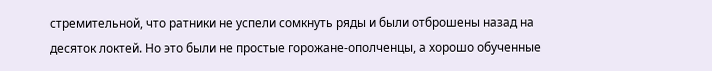стремительной, что ратники не успели сомкнуть ряды и были отброшены назад на десяток локтей. Но это были не простые горожане-ополченцы, а хорошо обученные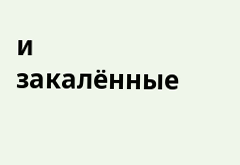и закалённые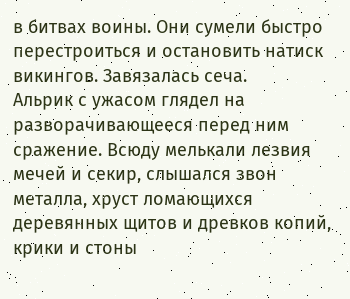в битвах воины. Они сумели быстро перестроиться и остановить натиск викингов. Завязалась сеча.
Альрик с ужасом глядел на разворачивающееся перед ним сражение. Всюду мелькали лезвия мечей и секир, слышался звон металла, хруст ломающихся деревянных щитов и древков копий, крики и стоны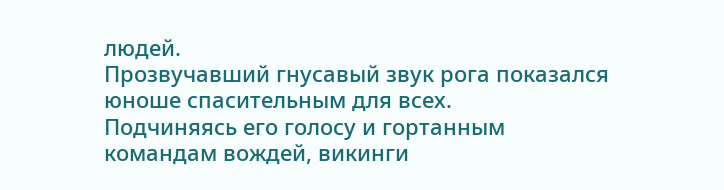людей.
Прозвучавший гнусавый звук рога показался юноше спасительным для всех.
Подчиняясь его голосу и гортанным командам вождей, викинги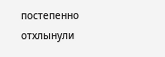постепенно отхлынули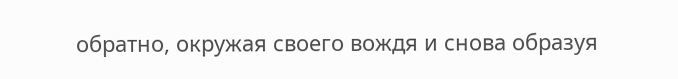обратно, окружая своего вождя и снова образуя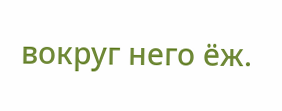вокруг него ёж.